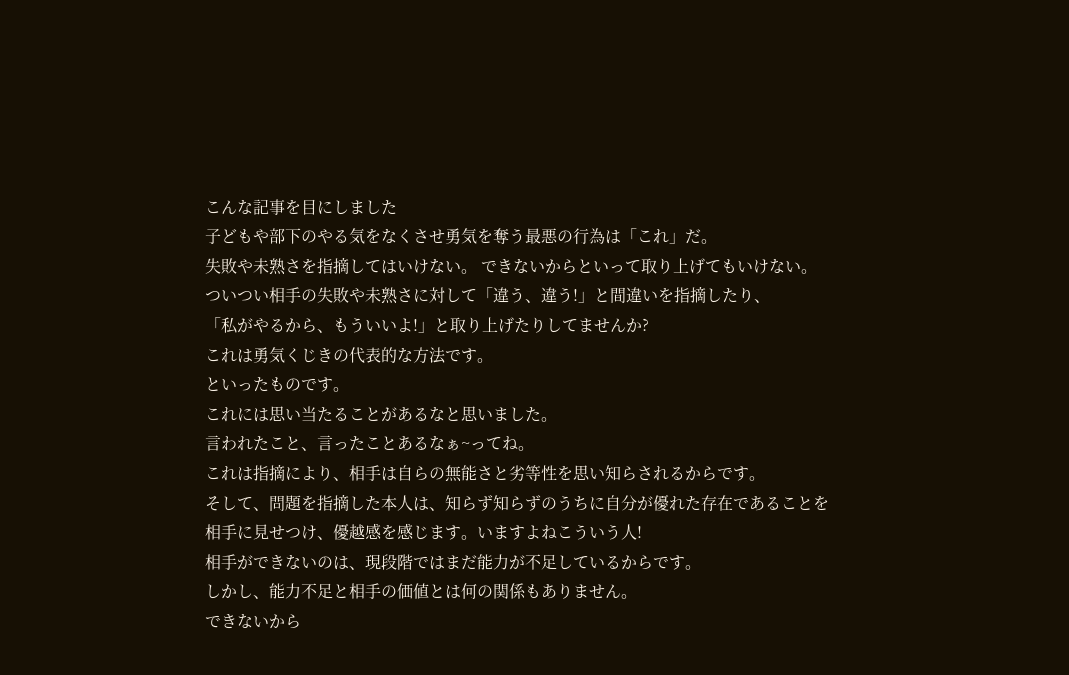こんな記事を目にしました
子どもや部下のやる気をなくさせ勇気を奪う最悪の行為は「これ」だ。
失敗や未熟さを指摘してはいけない。 できないからといって取り上げてもいけない。
ついつい相手の失敗や未熟さに対して「違う、違う!」と間違いを指摘したり、
「私がやるから、もういいよ!」と取り上げたりしてませんか?
これは勇気くじきの代表的な方法です。
といったものです。
これには思い当たることがあるなと思いました。
言われたこと、言ったことあるなぁ~ってね。
これは指摘により、相手は自らの無能さと劣等性を思い知らされるからです。
そして、問題を指摘した本人は、知らず知らずのうちに自分が優れた存在であることを
相手に見せつけ、優越感を感じます。いますよねこういう人!
相手ができないのは、現段階ではまだ能力が不足しているからです。
しかし、能力不足と相手の価値とは何の関係もありません。
できないから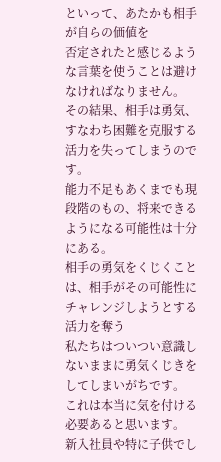といって、あたかも相手が自らの価値を
否定されたと感じるような言葉を使うことは避けなければなりません。
その結果、相手は勇気、すなわち困難を克服する活力を失ってしまうのです。
能力不足もあくまでも現段階のもの、将来できるようになる可能性は十分にある。
相手の勇気をくじくことは、相手がその可能性にチャレンジしようとする活力を奪う
私たちはついつい意識しないままに勇気くじきをしてしまいがちです。
これは本当に気を付ける必要あると思います。
新入社員や特に子供でし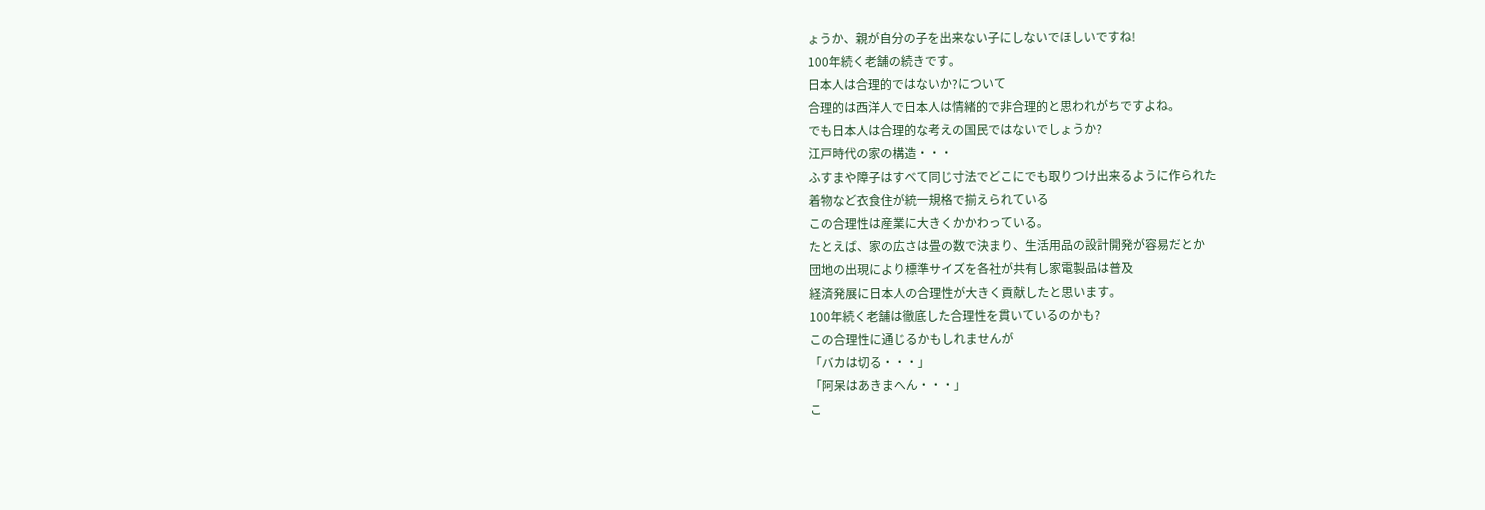ょうか、親が自分の子を出来ない子にしないでほしいですね!
100年続く老舗の続きです。
日本人は合理的ではないか?について
合理的は西洋人で日本人は情緒的で非合理的と思われがちですよね。
でも日本人は合理的な考えの国民ではないでしょうか?
江戸時代の家の構造・・・
ふすまや障子はすべて同じ寸法でどこにでも取りつけ出来るように作られた
着物など衣食住が統一規格で揃えられている
この合理性は産業に大きくかかわっている。
たとえば、家の広さは畳の数で決まり、生活用品の設計開発が容易だとか
団地の出現により標準サイズを各社が共有し家電製品は普及
経済発展に日本人の合理性が大きく貢献したと思います。
100年続く老舗は徹底した合理性を貫いているのかも?
この合理性に通じるかもしれませんが
「バカは切る・・・」
「阿呆はあきまへん・・・」
こ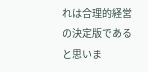れは合理的経営の決定版であると思いま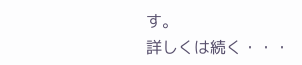す。
詳しくは続く・・・